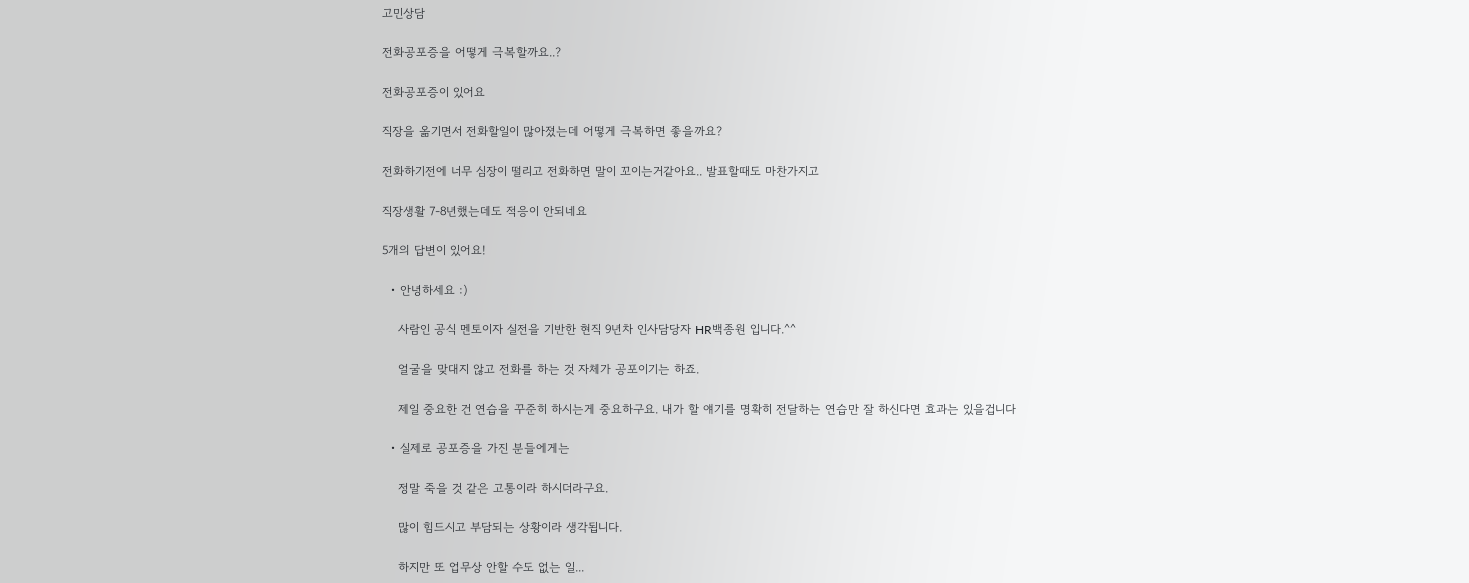고민상담

전화공포증을 어떻게 극복할까요..?

전화공포증이 있어요

직장을 옮기면서 전화할일이 많아졌는데 어떻게 극복하면 좋을까요?

전화하기전에 너무 심장이 떨리고 전화하면 말이 꼬이는거같아요.. 발표할때도 마찬가지고

직장생활 7-8년했는데도 적응이 안되네요

5개의 답변이 있어요!

  • 안녕하세요 :)

    사람인 공식 멘토이자 실전을 기반한 현직 9년차 인사담당자 HR백종원 입니다.^^

    얼굴을 맞대지 않고 전화를 하는 것 자체가 공포이기는 하죠.

    제일 중요한 건 연습을 꾸준히 하시는게 중요하구요. 내가 할 얘기를 명확히 전달하는 연습만 잘 하신다면 효과는 있을겁니다

  • 실제로 공포증을 가진 분들에게는

    정말 죽을 것 같은 고통이라 하시더라구요.

    많이 힘드시고 부담되는 상황이라 생각됩니다.

    하지만 또 업무상 안할 수도 없는 일...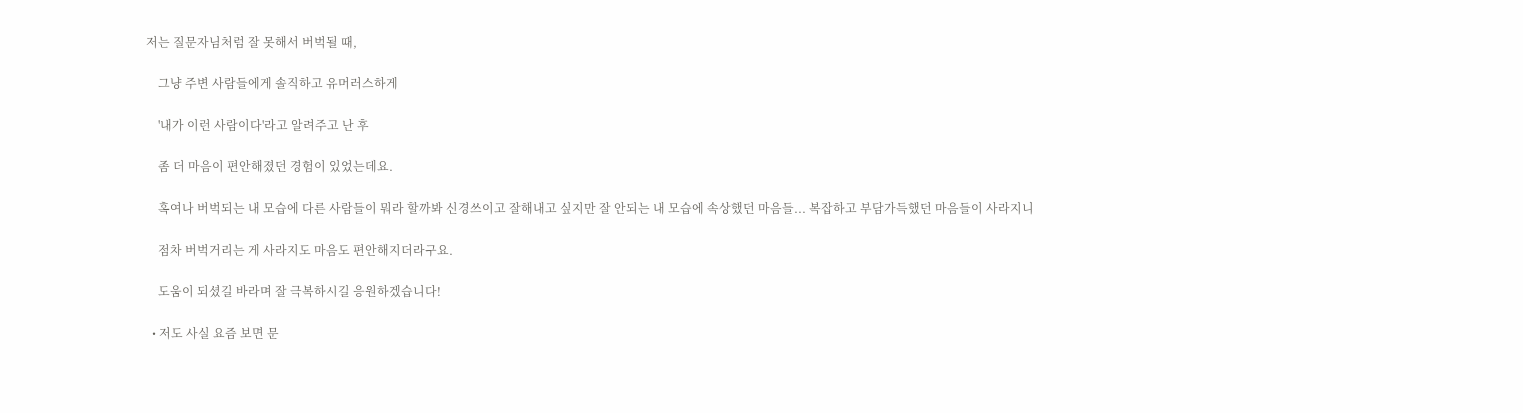저는 질문자님처럼 잘 못해서 버벅될 때,

    그냥 주변 사람들에게 솔직하고 유머러스하게

    '내가 이런 사람이다'라고 알려주고 난 후

    좀 더 마음이 편안해졌던 경험이 있었는데요.

    혹여나 버벅되는 내 모습에 다른 사람들이 뭐라 할까봐 신경쓰이고 잘해내고 싶지만 잘 안되는 내 모습에 속상했던 마음들... 복잡하고 부담가득했던 마음들이 사라지니

    점차 버벅거리는 게 사라지도 마음도 편안해지더라구요.

    도움이 되셨길 바라며 잘 극복하시길 응원하겠습니다!

  • 저도 사실 요즘 보면 문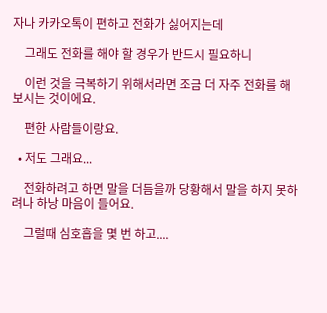자나 카카오톡이 편하고 전화가 싫어지는데

    그래도 전화를 해야 할 경우가 반드시 필요하니

    이런 것을 극복하기 위해서라면 조금 더 자주 전화를 해보시는 것이에요.

    편한 사람들이랑요.

  • 저도 그래요...

    전화하려고 하면 말을 더듬을까 당황해서 말을 하지 못하려나 하낭 마음이 들어요.

    그럴때 심호흡을 몇 번 하고....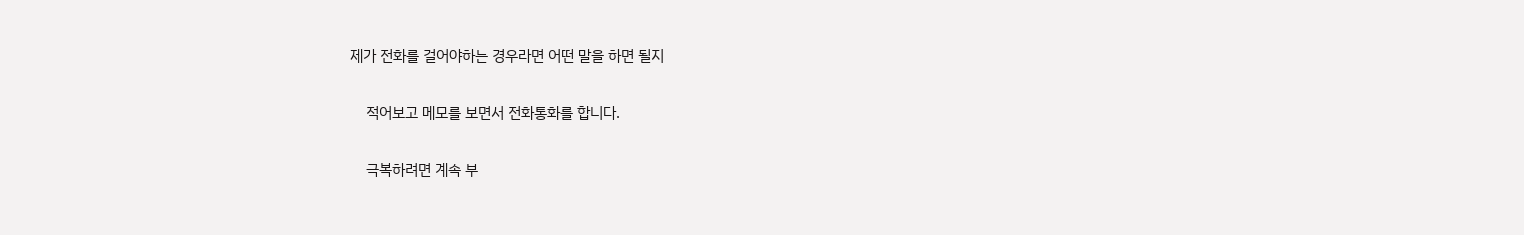제가 전화를 걸어야하는 경우라면 어떤 말을 하면 될지

    적어보고 메모를 보면서 전화통화를 합니다.

    극복하려면 계속 부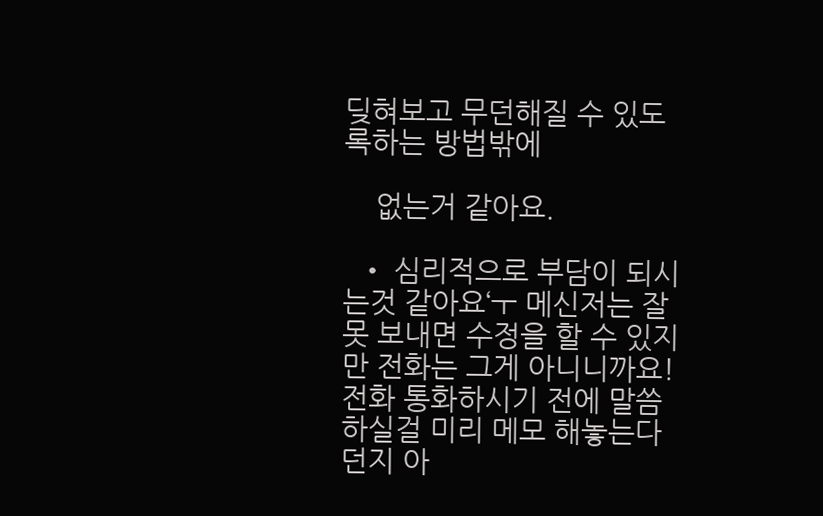딪혀보고 무던해질 수 있도록하는 방법밖에

    없는거 같아요.

  • 심리적으로 부담이 되시는것 같아요‘ㅜ 메신저는 잘못 보내면 수정을 할 수 있지만 전화는 그게 아니니까요! 전화 통화하시기 전에 말씀하실걸 미리 메모 해놓는다던지 아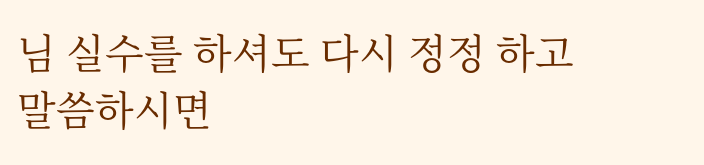님 실수를 하셔도 다시 정정 하고 말씀하시면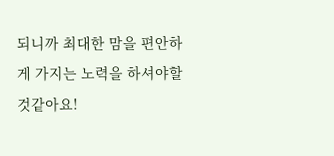되니까 최대한 맘을 편안하게 가지는 노력을 하셔야할것같아요!